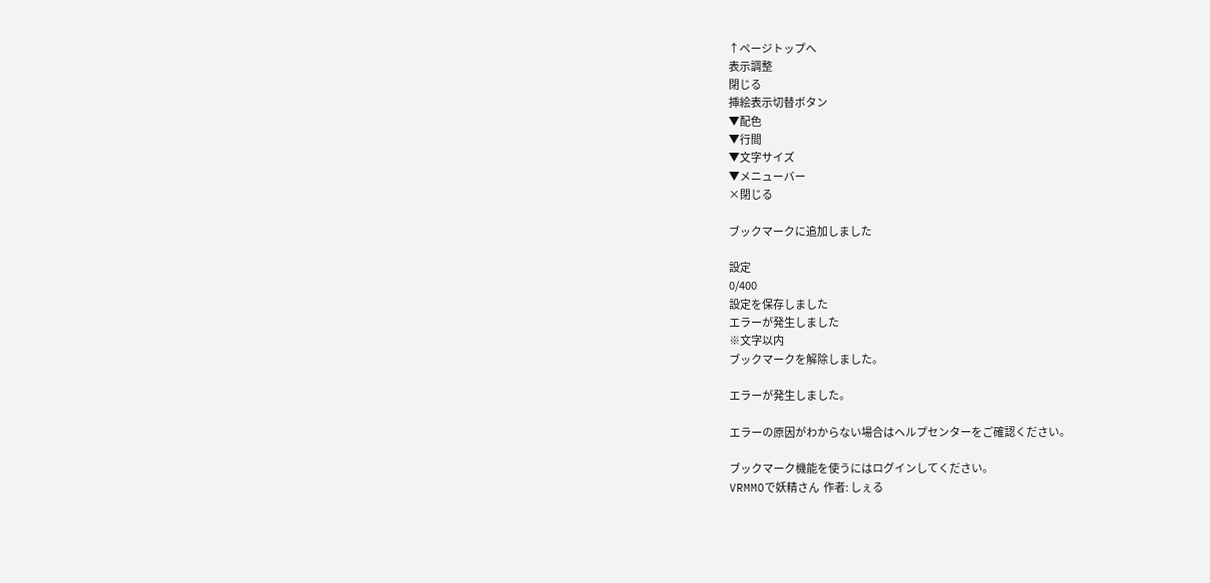↑ページトップへ
表示調整
閉じる
挿絵表示切替ボタン
▼配色
▼行間
▼文字サイズ
▼メニューバー
×閉じる

ブックマークに追加しました

設定
0/400
設定を保存しました
エラーが発生しました
※文字以内
ブックマークを解除しました。

エラーが発生しました。

エラーの原因がわからない場合はヘルプセンターをご確認ください。

ブックマーク機能を使うにはログインしてください。
VRMMOで妖精さん  作者: しぇる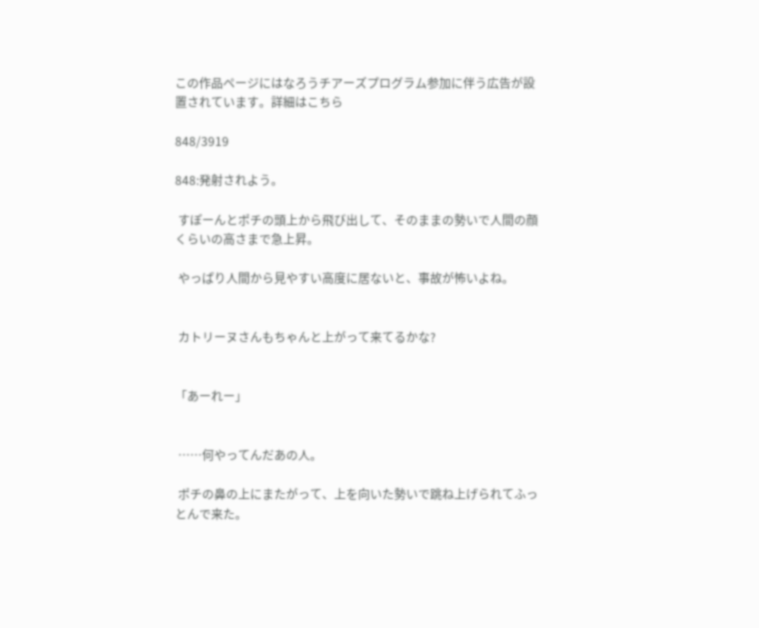この作品ページにはなろうチアーズプログラム参加に伴う広告が設置されています。詳細はこちら

848/3919

848:発射されよう。

 すぽーんとポチの頭上から飛び出して、そのままの勢いで人間の顔くらいの高さまで急上昇。

 やっぱり人間から見やすい高度に居ないと、事故が怖いよね。


 カトリーヌさんもちゃんと上がって来てるかな?


「あーれー」


 ……何やってんだあの人。

 ポチの鼻の上にまたがって、上を向いた勢いで跳ね上げられてふっとんで来た。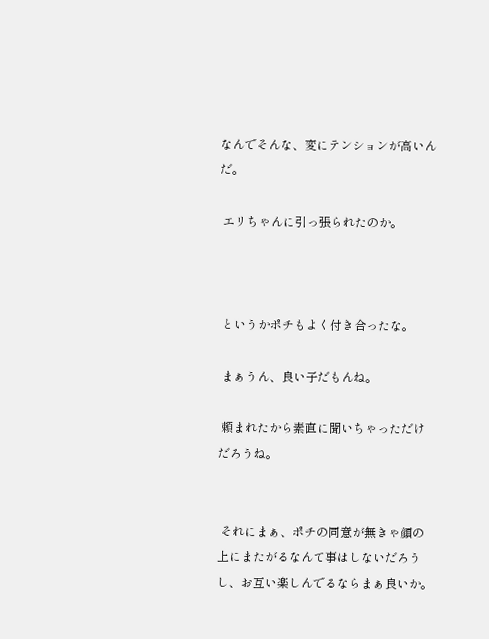なんでそんな、変にテンションが高いんだ。

 エリちゃんに引っ張られたのか。



 というかポチもよく付き合ったな。

 まぁうん、良い子だもんね。

 頼まれたから素直に聞いちゃっただけだろうね。


 それにまぁ、ポチの同意が無きゃ顔の上にまたがるなんて事はしないだろうし、お互い楽しんでるならまぁ良いか。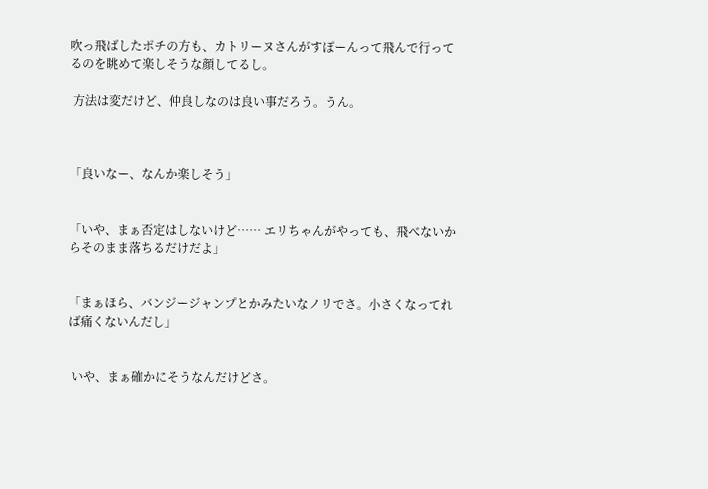吹っ飛ばしたポチの方も、カトリーヌさんがすぽーんって飛んで行ってるのを眺めて楽しそうな顔してるし。

 方法は変だけど、仲良しなのは良い事だろう。うん。



「良いなー、なんか楽しそう」


「いや、まぁ否定はしないけど…… エリちゃんがやっても、飛べないからそのまま落ちるだけだよ」


「まぁほら、バンジージャンプとかみたいなノリでさ。小さくなってれば痛くないんだし」


 いや、まぁ確かにそうなんだけどさ。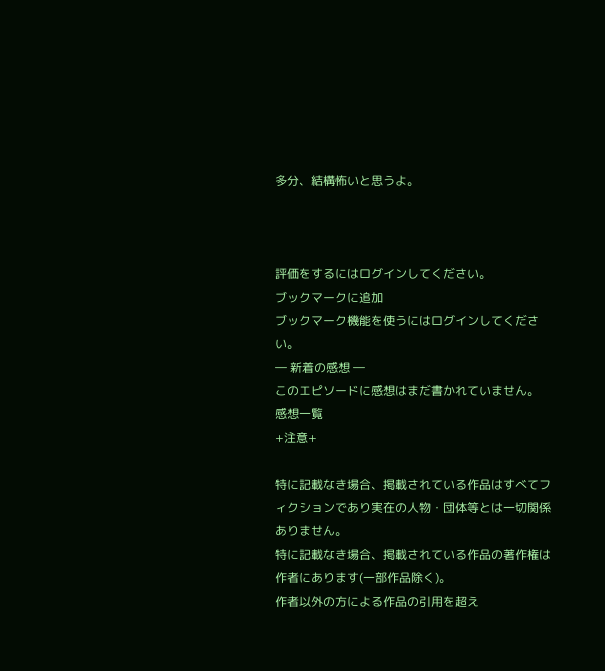多分、結構怖いと思うよ。



評価をするにはログインしてください。
ブックマークに追加
ブックマーク機能を使うにはログインしてください。
― 新着の感想 ―
このエピソードに感想はまだ書かれていません。
感想一覧
+注意+

特に記載なき場合、掲載されている作品はすべてフィクションであり実在の人物・団体等とは一切関係ありません。
特に記載なき場合、掲載されている作品の著作権は作者にあります(一部作品除く)。
作者以外の方による作品の引用を超え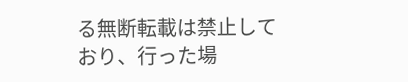る無断転載は禁止しており、行った場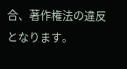合、著作権法の違反となります。